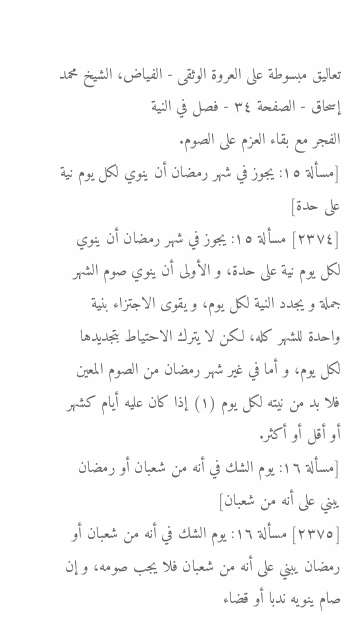تعاليق مبسوطة على العروة الوثقى - الفياض، الشيخ محمد إسحاق - الصفحة ٣٤ - فصل في النية
الفجر مع بقاء العزم على الصوم.
[مسألة ١٥: يجوز في شهر رمضان أن ينوي لكل يوم نية على حدة]
[٢٣٧٤] مسألة ١٥: يجوز في شهر رمضان أن ينوي لكل يوم نية على حدة، و الأولى أن ينوي صوم الشهر جملة و يجدد النية لكل يوم، و يقوى الاجتزاء بنية واحدة للشهر كله، لكن لا يترك الاحتياط بتجديدها لكل يوم، و أما في غير شهر رمضان من الصوم المعين فلا بد من نيته لكل يوم (١) إذا كان عليه أيام كشهر أو أقل أو أكثر.
[مسألة ١٦: يوم الشك في أنه من شعبان أو رمضان يبني على أنه من شعبان]
[٢٣٧٥] مسألة ١٦: يوم الشك في أنه من شعبان أو رمضان يبني على أنه من شعبان فلا يجب صومه، و إن صام ينويه ندبا أو قضاء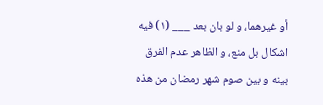أو غيرهما، و لو بان بعد ___ (١) فيه اشكال بل منع، و الظاهر عدم الفرق بينه و بين صوم شهر رمضان من هذه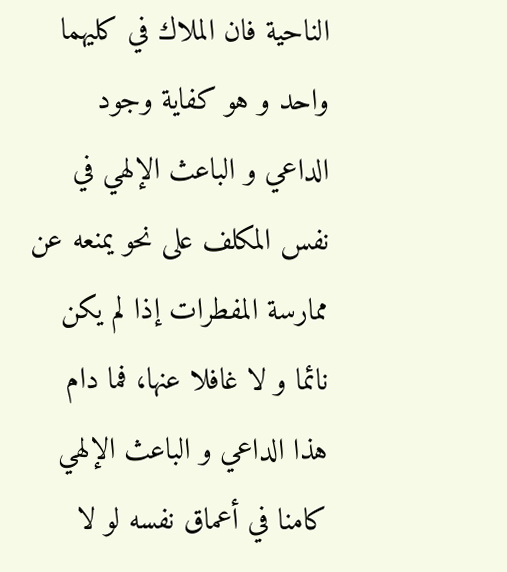الناحية فان الملاك في كليهما واحد و هو كفاية وجود الداعي و الباعث الإلهي في نفس المكلف على نحو يمنعه عن ممارسة المفطرات إذا لم يكن نائما و لا غافلا عنها، فما دام هذا الداعي و الباعث الإلهي كامنا في أعماق نفسه لو لا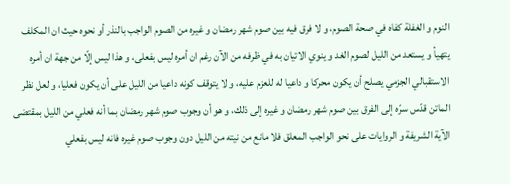النوم و الغفلة كفاه في صحة الصوم، و لا فرق فيه بين صوم شهر رمضان و غيره من الصوم الواجب بالنذر أو نحوه حيث ان المكلف يتهيأ و يستعد من الليل لصوم الغد و ينوي الاتيان به في ظرفه من الآن رغم ان أمره ليس بفعلى، و هذا ليس إلّا من جهة ان أمره الاستقبالي الجزمي يصلح أن يكون محركا و داعيا له للعزم عليه، و لا يتوقف كونه داعيا من الليل على أن يكون فعليا، و لعل نظر الماتن قدّس سرّه إلى الفرق بين صوم شهر رمضان و غيره إلى ذلك، و هو أن وجوب صوم شهر رمضان بما أنه فعلي من الليل بمقتضى الآية الشريفة و الروايات على نحو الواجب المعلق فلا مانع من نيته من الليل دون وجوب صوم غيره فانه ليس بفعلي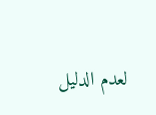لعدم الدليل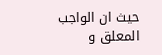حيث ان الواجب المعلق و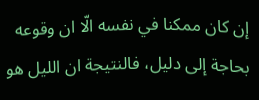إن كان ممكنا في نفسه الّا ان وقوعه بحاجة إلى دليل، فالنتيجة ان الليل هو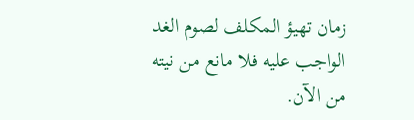زمان تهيؤ المكلف لصوم الغد الواجب عليه فلا مانع من نيته من الآن.